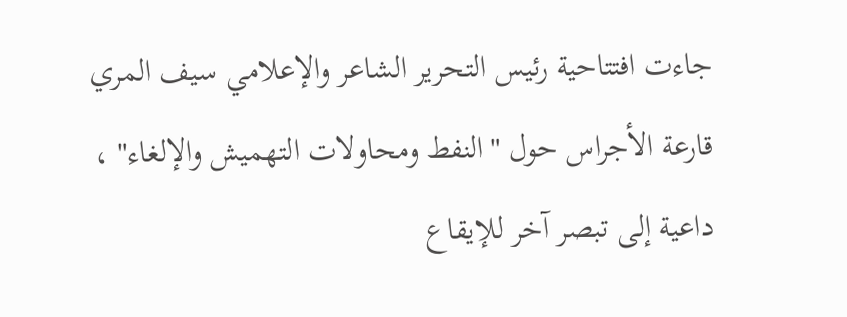جاءت افتتاحية رئيس التحرير الشاعر والإعلامي سيف المري قارعة الأجراس حول "النفط ومحاولات التهميش والإلغاء" ، داعية إلى تبصر آخر للإيقاع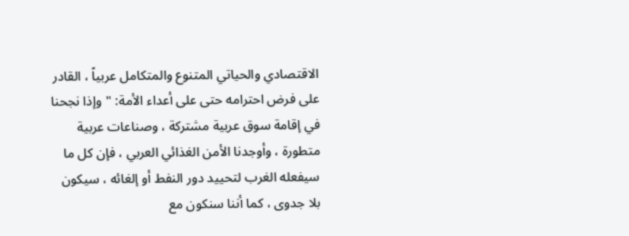الاقتصادي والحياتي المتنوع والمتكامل عربياً ، القادر على فرض احترامه حتى على أعداء الأمة: "وإذا نجحنا في إقامة سوق عربية مشتركة ، وصناعات عربية متطورة ، وأوجدنا الأمن الغذائي العربي ، فإن كل ما سيفعله الغرب لتحييد دور النفط أو إلغائه ، سيكون بلا جدوى ، كما أننا سنكون مع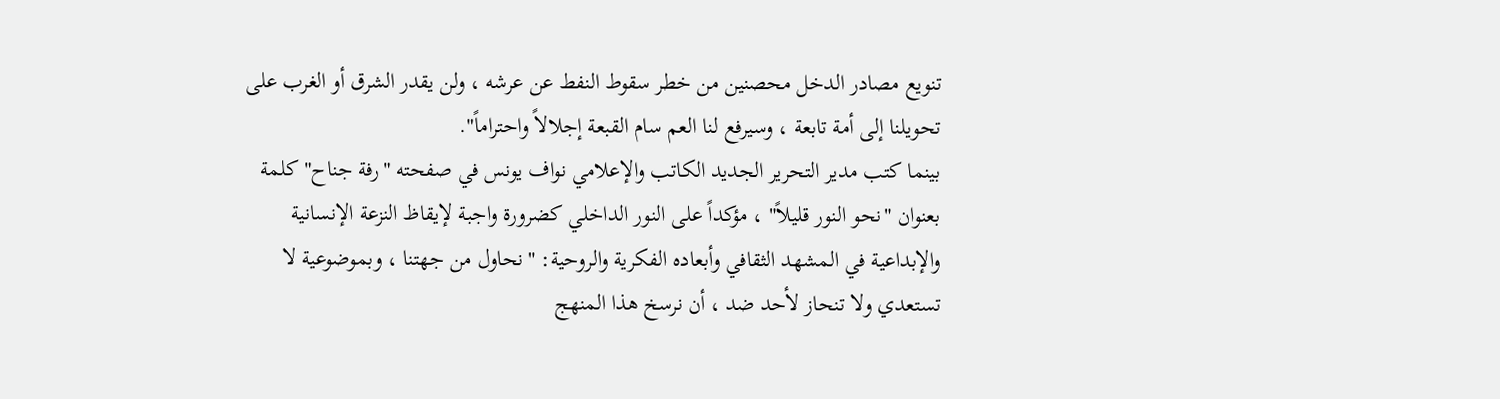تنويع مصادر الدخل محصنين من خطر سقوط النفط عن عرشه ، ولن يقدر الشرق أو الغرب على تحويلنا إلى أمة تابعة ، وسيرفع لنا العم سام القبعة إجلالاً واحتراماً".
بينما كتب مدير التحرير الجديد الكاتب والإعلامي نواف يونس في صفحته "رفة جناح" كلمة بعنوان "نحو النور قليلاً" ، مؤكداً على النور الداخلي كضرورة واجبة لإيقاظ النزعة الإنسانية والإبداعية في المشهد الثقافي وأبعاده الفكرية والروحية: "نحاول من جهتنا ، وبموضوعية لا تستعدي ولا تنحاز لأحد ضد ، أن نرسخ هذا المنهج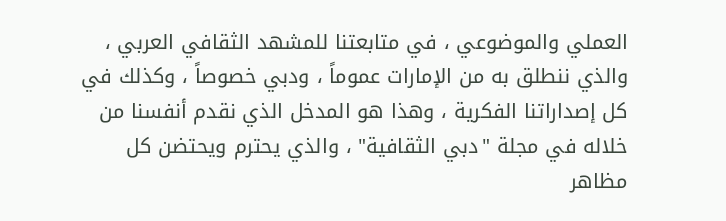العملي والموضوعي ، في متابعتنا للمشهد الثقافي العربي ، والذي ننطلق به من الإمارات عموماً ، ودبي خصوصاً ، وكذلك في كل إصداراتنا الفكرية ، وهذا هو المدخل الذي نقدم أنفسنا من خلاله في مجلة "دبي الثقافية" ، والذي يحترم ويحتضن كل مظاهر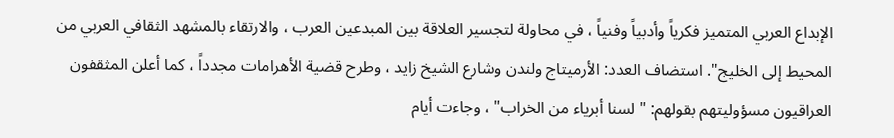الإبداع العربي المتميز فكرياً وأدبياً وفنياً ، في محاولة لتجسير العلاقة بين المبدعين العرب ، والارتقاء بالمشهد الثقافي العربي من المحيط إلى الخليج". استضاف العدد: الأرميتاج ولندن وشارع الشيخ زايد ، وطرح قضية الأهرامات مجدداً ، كما أعلن المثقفون العراقيون مسؤوليتهم بقولهم: "لسنا أبرياء من الخراب" ، وجاءت أيام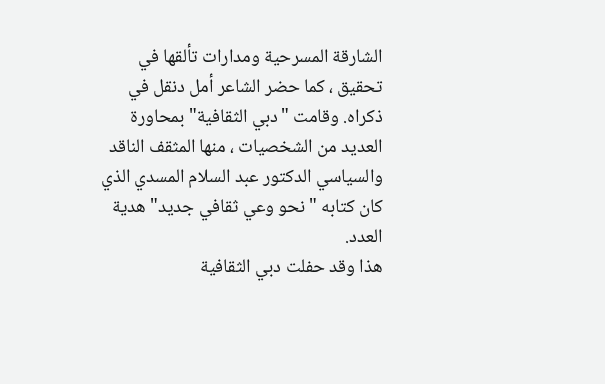الشارقة المسرحية ومدارات تألقها في تحقيق ، كما حضر الشاعر أمل دنقل في ذكراه. وقامت "دبي الثقافية" بمحاورة العديد من الشخصيات ، منها المثقف الناقد والسياسي الدكتور عبد السلام المسدي الذي كان كتابه "نحو وعي ثقافي جديد" هدية العدد.
هذا وقد حفلت دبي الثقافية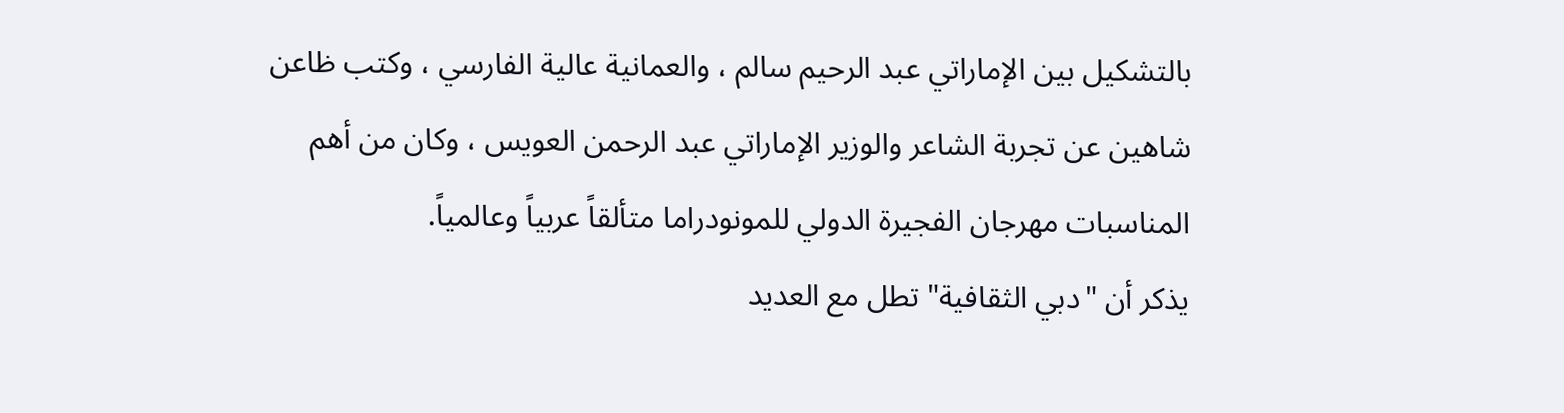بالتشكيل بين الإماراتي عبد الرحيم سالم ، والعمانية عالية الفارسي ، وكتب ظاعن شاهين عن تجربة الشاعر والوزير الإماراتي عبد الرحمن العويس ، وكان من أهم المناسبات مهرجان الفجيرة الدولي للمونودراما متألقاً عربياً وعالمياً.
يذكر أن "دبي الثقافية" تطل مع العديد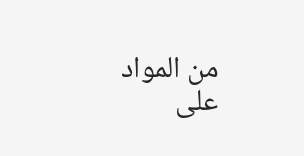من المواد على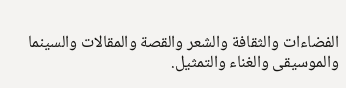الفضاءات والثقافة والشعر والقصة والمقالات والسينما والموسيقى والغناء والتمثيل.